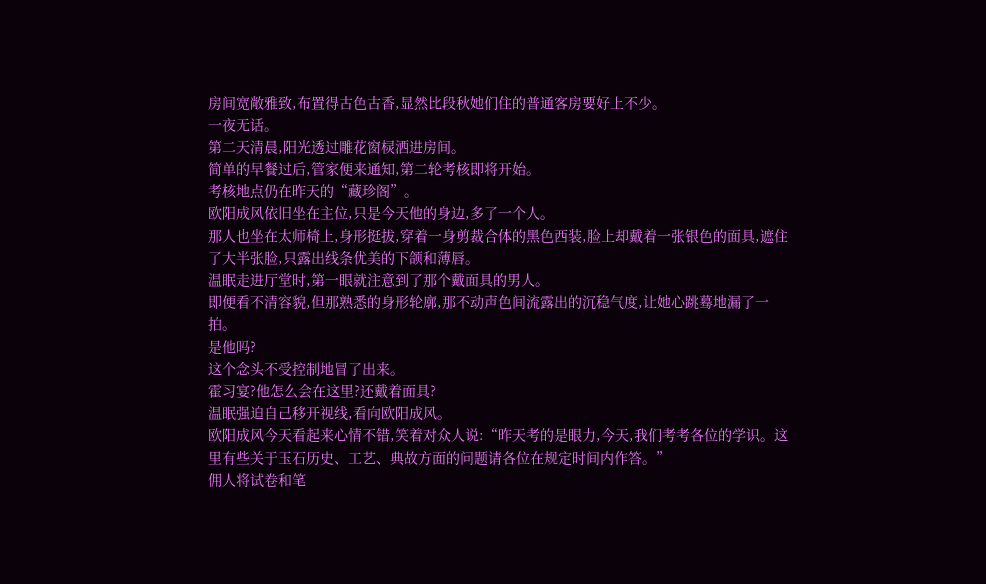房间宽敞雅致,布置得古色古香,显然比段秋她们住的普通客房要好上不少。
一夜无话。
第二天清晨,阳光透过雕花窗棂洒进房间。
简单的早餐过后,管家便来通知,第二轮考核即将开始。
考核地点仍在昨天的“藏珍阁”。
欧阳成风依旧坐在主位,只是今天他的身边,多了一个人。
那人也坐在太师椅上,身形挺拔,穿着一身剪裁合体的黑色西装,脸上却戴着一张银色的面具,遮住了大半张脸,只露出线条优美的下颌和薄唇。
温眠走进厅堂时,第一眼就注意到了那个戴面具的男人。
即便看不清容貌,但那熟悉的身形轮廓,那不动声色间流露出的沉稳气度,让她心跳蓦地漏了一拍。
是他吗?
这个念头不受控制地冒了出来。
霍习宴?他怎么会在这里?还戴着面具?
温眠强迫自己移开视线,看向欧阳成风。
欧阳成风今天看起来心情不错,笑着对众人说:“昨天考的是眼力,今天,我们考考各位的学识。这里有些关于玉石历史、工艺、典故方面的问题请各位在规定时间内作答。”
佣人将试卷和笔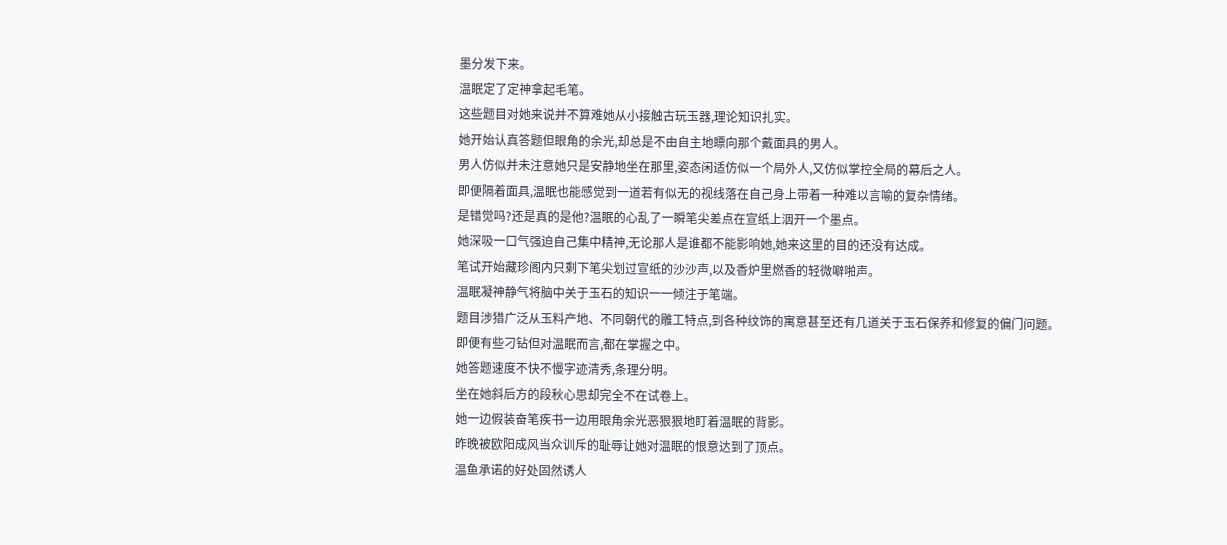墨分发下来。
温眠定了定神拿起毛笔。
这些题目对她来说并不算难她从小接触古玩玉器,理论知识扎实。
她开始认真答题但眼角的余光,却总是不由自主地瞟向那个戴面具的男人。
男人仿似并未注意她只是安静地坐在那里,姿态闲适仿似一个局外人,又仿似掌控全局的幕后之人。
即便隔着面具,温眠也能感觉到一道若有似无的视线落在自己身上带着一种难以言喻的复杂情绪。
是错觉吗?还是真的是他?温眠的心乱了一瞬笔尖差点在宣纸上洇开一个墨点。
她深吸一口气强迫自己集中精神,无论那人是谁都不能影响她,她来这里的目的还没有达成。
笔试开始藏珍阁内只剩下笔尖划过宣纸的沙沙声,以及香炉里燃香的轻微噼啪声。
温眠凝神静气将脑中关于玉石的知识一一倾注于笔端。
题目涉猎广泛从玉料产地、不同朝代的雕工特点,到各种纹饰的寓意甚至还有几道关于玉石保养和修复的偏门问题。
即便有些刁钻但对温眠而言,都在掌握之中。
她答题速度不快不慢字迹清秀,条理分明。
坐在她斜后方的段秋心思却完全不在试卷上。
她一边假装奋笔疾书一边用眼角余光恶狠狠地盯着温眠的背影。
昨晚被欧阳成风当众训斥的耻辱让她对温眠的恨意达到了顶点。
温鱼承诺的好处固然诱人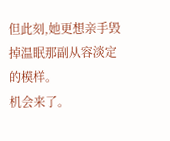但此刻,她更想亲手毁掉温眠那副从容淡定的模样。
机会来了。